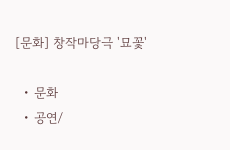[문화] 창작마당극 '묘꽃'

  • 문화
  • 공연/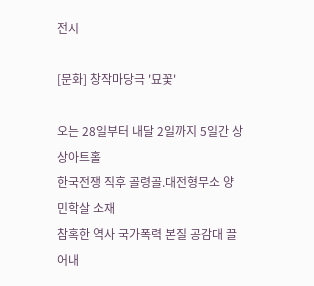전시

[문화] 창작마당극 '묘꽃'

오는 28일부터 내달 2일까지 5일간 상상아트홀
한국전쟁 직후 골령골.대전형무소 양민학살 소재
참혹한 역사 국가폭력 본질 공감대 끌어내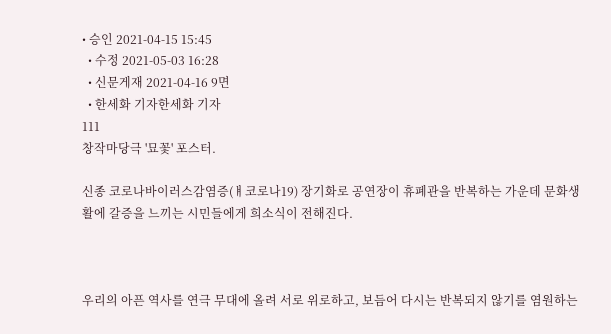• 승인 2021-04-15 15:45
  • 수정 2021-05-03 16:28
  • 신문게재 2021-04-16 9면
  • 한세화 기자한세화 기자
111
창작마당극 '묘꽃' 포스터.

신종 코로나바이러스감염증(ㅒ코로나19) 장기화로 공연장이 휴폐관을 반복하는 가운데 문화생활에 갈증을 느끼는 시민들에게 희소식이 전해진다.



우리의 아픈 역사를 연극 무대에 올려 서로 위로하고, 보듬어 다시는 반복되지 않기를 염원하는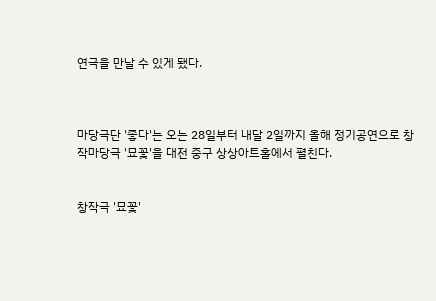연극을 만날 수 있게 됐다.



마당극단 '좋다'는 오는 28일부터 내달 2일까지 올해 정기공연으로 창작마당극 '묘꽃'을 대전 중구 상상아트홀에서 펼친다.


창작극 '묘꽃'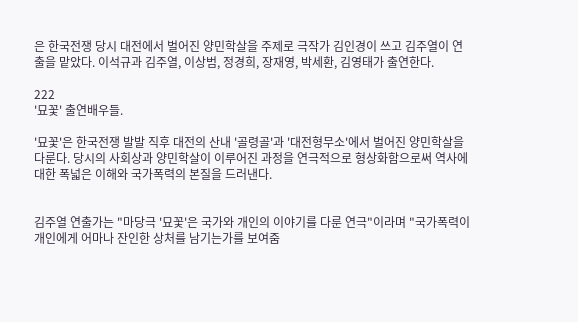은 한국전쟁 당시 대전에서 벌어진 양민학살을 주제로 극작가 김인경이 쓰고 김주열이 연출을 맡았다. 이석규과 김주열, 이상범, 정경희, 장재영, 박세환, 김영태가 출연한다.

222
'묘꽃' 출연배우들.

'묘꽃'은 한국전쟁 발발 직후 대전의 산내 '골령골'과 '대전형무소'에서 벌어진 양민학살을 다룬다. 당시의 사회상과 양민학살이 이루어진 과정을 연극적으로 형상화함으로써 역사에 대한 폭넓은 이해와 국가폭력의 본질을 드러낸다.


김주열 연출가는 "마당극 '묘꽃'은 국가와 개인의 이야기를 다룬 연극"이라며 "국가폭력이 개인에게 어마나 잔인한 상처를 남기는가를 보여줌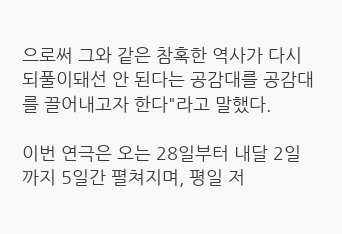으로써 그와 같은 참혹한 역사가 다시 되풀이돼선 안 된다는 공감대를 공감대를 끌어내고자 한다"라고 말했다.

이번 연극은 오는 28일부터 내달 2일까지 5일간 펼쳐지며, 평일 저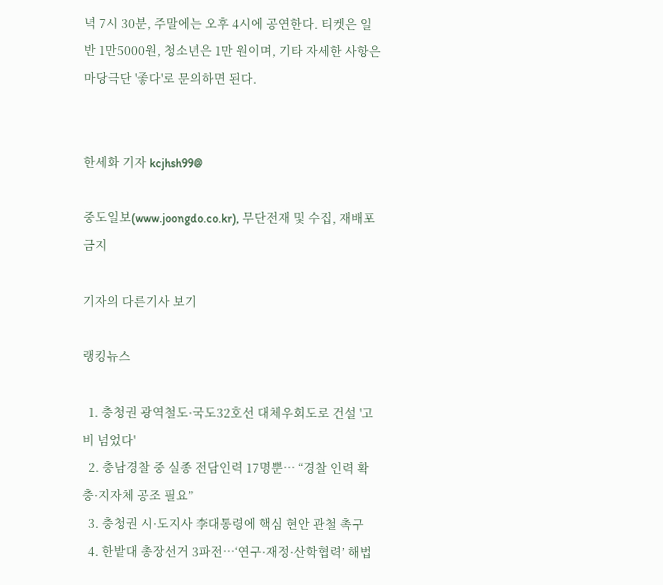녁 7시 30분, 주말에는 오후 4시에 공연한다. 티켓은 일반 1만5000원, 청소년은 1만 원이며, 기타 자세한 사항은 마당극단 '좋다'로 문의하면 된다.


한세화 기자 kcjhsh99@

중도일보(www.joongdo.co.kr), 무단전재 및 수집, 재배포 금지

기자의 다른기사 보기

랭킹뉴스

  1. 충청권 광역철도·국도32호선 대체우회도로 건설 '고비 넘었다'
  2. 충남경찰 중 실종 전담인력 17명뿐… “경찰 인력 확충·지자체 공조 필요”
  3. 충청권 시·도지사 李대통령에 핵심 현안 관철 촉구
  4. 한밭대 총장선거 3파전…‘연구·재정·산학협력’ 해법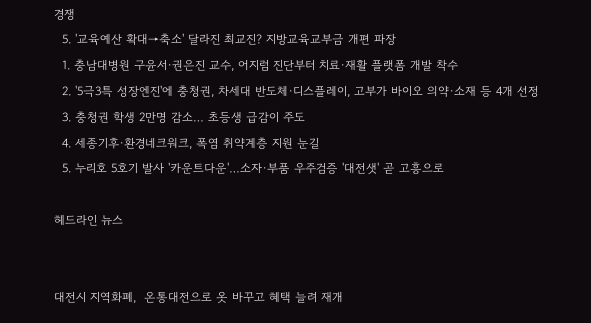경쟁
  5. '교육예산 확대→축소' 달라진 최교진? 지방교육교부금 개편 파장
  1. 충남대병원 구윤서·권은진 교수, 어지럼 진단부터 치료·재활 플랫폼 개발 착수
  2. '5극3특 성장엔진'에 충청권, 차세대 반도체·디스플레이, 고부가 바이오 의약·소재 등 4개 선정
  3. 충청권 학생 2만명 감소… 초등생 급감이 주도
  4. 세종기후·환경네크워크, 폭염 취약계층 지원 눈길
  5. 누리호 5호기 발사 '카운트다운'…소자·부품 우주검증 '대전샛' 곧 고흥으로

헤드라인 뉴스


대전시 지역화폐,  온통대전으로 옷 바꾸고 혜택 늘려 재개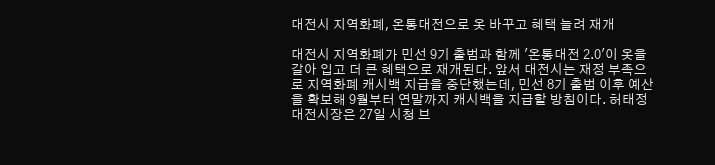대전시 지역화폐, 온통대전으로 옷 바꾸고 혜택 늘려 재개

대전시 지역화폐가 민선 9기 출범과 함께 '온통대전 2.0'이 옷을 갈아 입고 더 큰 혜택으로 재개된다. 앞서 대전시는 재정 부족으로 지역화폐 캐시백 지급을 중단했는데, 민선 8기 출범 이후 예산을 확보해 9월부터 연말까지 캐시백을 지급할 방침이다. 허태정 대전시장은 27일 시청 브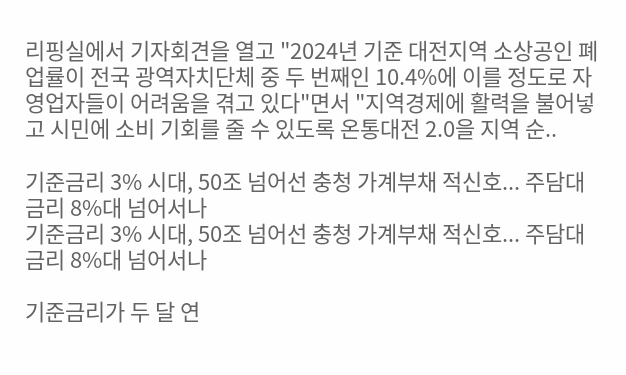리핑실에서 기자회견을 열고 "2024년 기준 대전지역 소상공인 폐업률이 전국 광역자치단체 중 두 번째인 10.4%에 이를 정도로 자영업자들이 어려움을 겪고 있다"면서 "지역경제에 활력을 불어넣고 시민에 소비 기회를 줄 수 있도록 온통대전 2.0을 지역 순..

기준금리 3% 시대, 50조 넘어선 충청 가계부채 적신호... 주담대 금리 8%대 넘어서나
기준금리 3% 시대, 50조 넘어선 충청 가계부채 적신호... 주담대 금리 8%대 넘어서나

기준금리가 두 달 연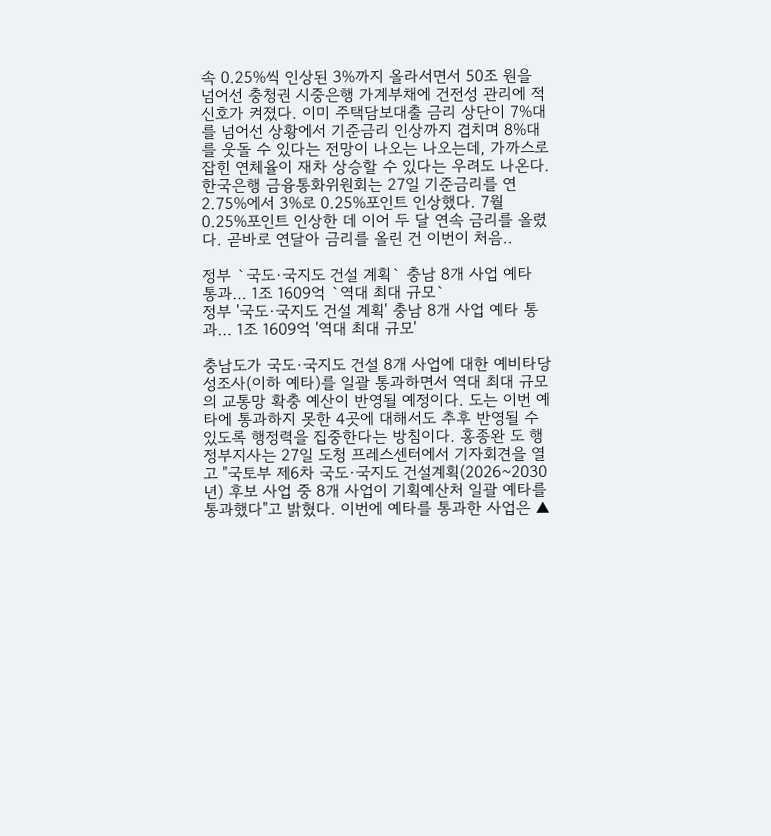속 0.25%씩 인상된 3%까지 올라서면서 50조 원을 넘어선 충청권 시중은행 가계부채에 건전성 관리에 적신호가 켜졌다. 이미 주택담보대출 금리 상단이 7%대를 넘어선 상황에서 기준금리 인상까지 겹치며 8%대를 웃돌 수 있다는 전망이 나오는 나오는데, 가까스로 잡힌 연체율이 재차 상승할 수 있다는 우려도 나온다. 한국은행 금융통화위원회는 27일 기준금리를 연 2.75%에서 3%로 0.25%포인트 인상했다. 7월 0.25%포인트 인상한 데 이어 두 달 연속 금리를 올렸다. 곧바로 연달아 금리를 올린 건 이번이 처음..

정부 `국도·국지도 건설 계획` 충남 8개 사업 예타 통과… 1조 1609억 `역대 최대 규모`
정부 '국도·국지도 건설 계획' 충남 8개 사업 예타 통과… 1조 1609억 '역대 최대 규모'

충남도가 국도·국지도 건설 8개 사업에 대한 예비타당성조사(이하 예타)를 일괄 통과하면서 역대 최대 규모의 교통망 확충 예산이 반영될 예정이다. 도는 이번 예타에 통과하지 못한 4곳에 대해서도 추후 반영될 수 있도록 행정력을 집중한다는 방침이다. 홍종완 도 행정부지사는 27일 도청 프레스센터에서 기자회견을 열고 "국토부 제6차 국도·국지도 건설계획(2026~2030년) 후보 사업 중 8개 사업이 기획예산처 일괄 예타를 통과했다"고 밝혔다. 이번에 예타를 통과한 사업은 ▲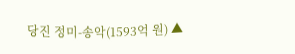당진 정미-송악(1593억 원) ▲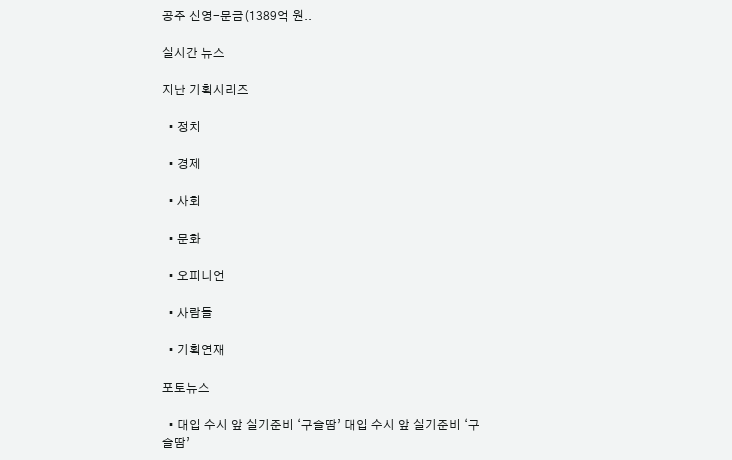공주 신영-문금(1389억 원..

실시간 뉴스

지난 기획시리즈

  • 정치

  • 경제

  • 사회

  • 문화

  • 오피니언

  • 사람들

  • 기획연재

포토뉴스

  • 대입 수시 앞 실기준비 ‘구슬땀’ 대입 수시 앞 실기준비 ‘구슬땀’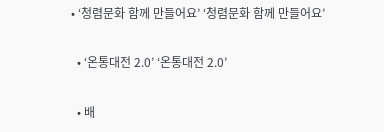• ‘청렴문화 함께 만들어요’ ‘청렴문화 함께 만들어요’

  • ‘온통대전 2.0’ ‘온통대전 2.0’

  • 배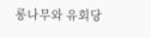롱나무와 유회당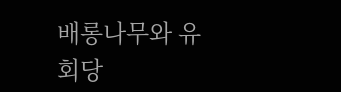배롱나무와 유회당